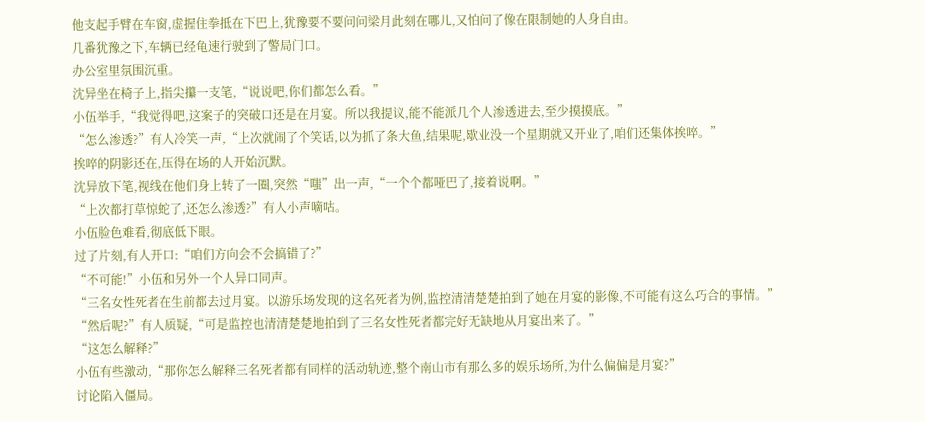他支起手臂在车窗,虚握住拳抵在下巴上,犹豫要不要问问梁月此刻在哪儿,又怕问了像在限制她的人身自由。
几番犹豫之下,车辆已经龟速行驶到了警局门口。
办公室里氛围沉重。
沈异坐在椅子上,指尖攥一支笔,“说说吧,你们都怎么看。”
小伍举手,“我觉得吧,这案子的突破口还是在月宴。所以我提议,能不能派几个人渗透进去,至少摸摸底。”
“怎么渗透?”有人冷笑一声,“上次就闹了个笑话,以为抓了条大鱼,结果呢,歇业没一个星期就又开业了,咱们还集体挨啐。”
挨啐的阴影还在,压得在场的人开始沉默。
沈异放下笔,视线在他们身上转了一圈,突然“嗤”出一声,“一个个都哑巴了,接着说啊。”
“上次都打草惊蛇了,还怎么渗透?”有人小声嘀咕。
小伍脸色难看,彻底低下眼。
过了片刻,有人开口:“咱们方向会不会搞错了?”
“不可能!”小伍和另外一个人异口同声。
“三名女性死者在生前都去过月宴。以游乐场发现的这名死者为例,监控清清楚楚拍到了她在月宴的影像,不可能有这么巧合的事情。”
“然后呢?”有人质疑,“可是监控也清清楚楚地拍到了三名女性死者都完好无缺地从月宴出来了。”
“这怎么解释?”
小伍有些激动,“那你怎么解释三名死者都有同样的活动轨迹,整个南山市有那么多的娱乐场所,为什么偏偏是月宴?”
讨论陷入僵局。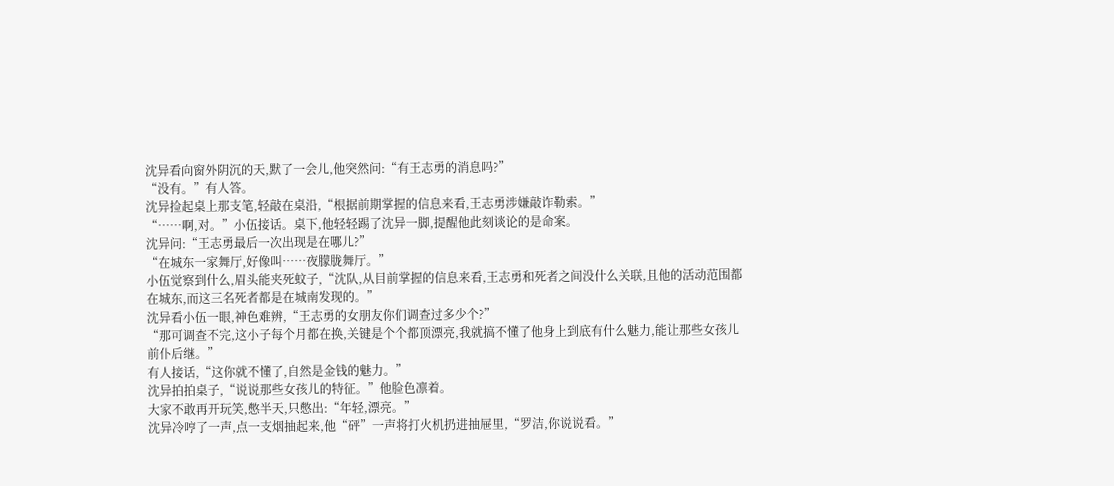沈异看向窗外阴沉的天,默了一会儿,他突然问:“有王志勇的消息吗?”
“没有。”有人答。
沈异捡起桌上那支笔,轻敲在桌沿,“根据前期掌握的信息来看,王志勇涉嫌敲诈勒索。”
“……啊,对。”小伍接话。桌下,他轻轻踢了沈异一脚,提醒他此刻谈论的是命案。
沈异问:“王志勇最后一次出现是在哪儿?”
“在城东一家舞厅,好像叫……夜朦胧舞厅。”
小伍觉察到什么,眉头能夹死蚊子,“沈队,从目前掌握的信息来看,王志勇和死者之间没什么关联,且他的活动范围都在城东,而这三名死者都是在城南发现的。”
沈异看小伍一眼,神色难辨,“王志勇的女朋友你们调查过多少个?”
“那可调查不完,这小子每个月都在换,关键是个个都顶漂亮,我就搞不懂了他身上到底有什么魅力,能让那些女孩儿前仆后继。”
有人接话,“这你就不懂了,自然是金钱的魅力。”
沈异拍拍桌子,“说说那些女孩儿的特征。”他脸色凛着。
大家不敢再开玩笑,憋半天,只憋出:“年轻,漂亮。”
沈异冷哼了一声,点一支烟抽起来,他“砰”一声将打火机扔进抽屉里,“罗洁,你说说看。”